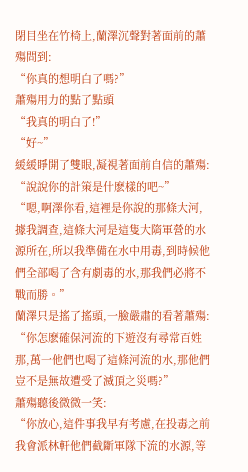閉目坐在竹椅上,蘭澤沉聲對著面前的蕭殤問到:
“你真的想明白了嗎?”
蕭殤用力的點了點頭
“我真的明白了!”
“好~”
緩緩睜開了雙眼,凝視著面前自信的蕭殤:
“說說你的計策是什麽樣的吧~”
“嗯,啊澤你看,這裡是你說的那條大河,
據我調查,這條大河是這隻大隋軍營的水源所在,所以我準備在水中用毒,到時候他們全部喝了含有劇毒的水,那我們必將不戰而勝。”
蘭澤只是搖了搖頭,一臉嚴肅的看著蕭殤:
“你怎麽確保河流的下遊沒有尋常百姓那,萬一他們也喝了這條河流的水,那他們豈不是無故遭受了滅頂之災嗎?”
蕭殤聽後微微一笑:
“你放心,這件事我早有考慮,在投毒之前我會派林軒他們截斷軍隊下流的水源,等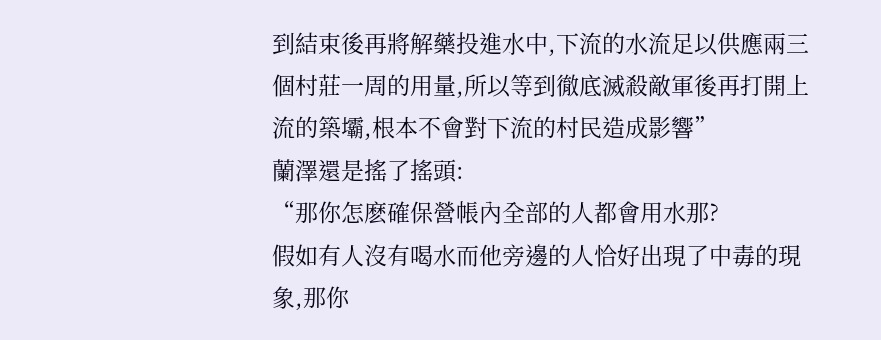到結束後再將解藥投進水中,下流的水流足以供應兩三個村莊一周的用量,所以等到徹底滅殺敵軍後再打開上流的築壩,根本不會對下流的村民造成影響”
蘭澤還是搖了搖頭:
“那你怎麽確保營帳內全部的人都會用水那?
假如有人沒有喝水而他旁邊的人恰好出現了中毒的現象,那你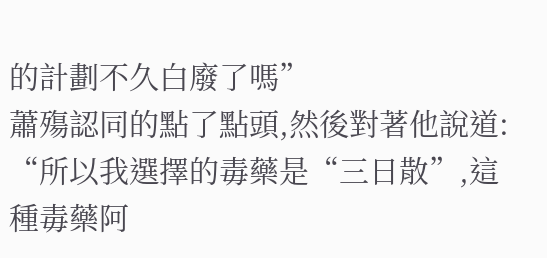的計劃不久白廢了嗎”
蕭殤認同的點了點頭,然後對著他說道:
“所以我選擇的毒藥是“三日散”,這種毒藥阿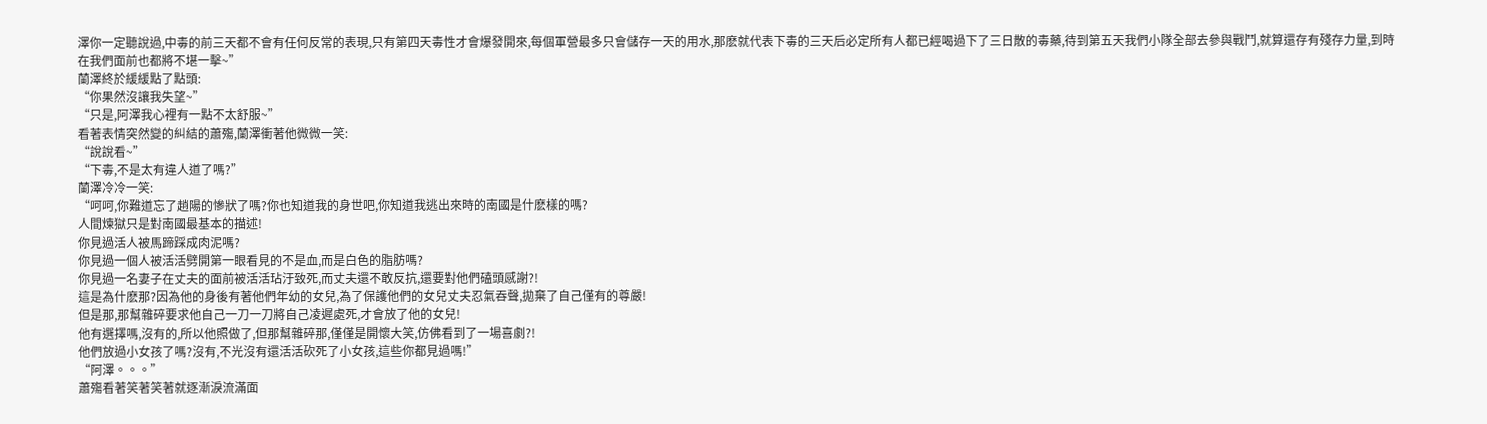澤你一定聽說過,中毒的前三天都不會有任何反常的表現,只有第四天毒性才會爆發開來,每個軍營最多只會儲存一天的用水,那麽就代表下毒的三天后必定所有人都已經喝過下了三日散的毒藥,待到第五天我們小隊全部去參與戰鬥,就算還存有殘存力量,到時在我們面前也都將不堪一擊~”
蘭澤終於緩緩點了點頭:
“你果然沒讓我失望~”
“只是,阿澤我心裡有一點不太舒服~”
看著表情突然變的糾結的蕭殤,蘭澤衝著他微微一笑:
“說說看~”
“下毒,不是太有違人道了嗎?”
蘭澤冷冷一笑:
“呵呵,你難道忘了趙陽的慘狀了嗎?你也知道我的身世吧,你知道我逃出來時的南國是什麽樣的嗎?
人間煉獄只是對南國最基本的描述!
你見過活人被馬蹄踩成肉泥嗎?
你見過一個人被活活劈開第一眼看見的不是血,而是白色的脂肪嗎?
你見過一名妻子在丈夫的面前被活活玷汙致死,而丈夫還不敢反抗,還要對他們磕頭感謝?!
這是為什麽那?因為他的身後有著他們年幼的女兒,為了保護他們的女兒丈夫忍氣吞聲,拋棄了自己僅有的尊嚴!
但是那,那幫雜碎要求他自己一刀一刀將自己凌遲處死,才會放了他的女兒!
他有選擇嗎,沒有的,所以他照做了,但那幫雜碎那,僅僅是開懷大笑,仿佛看到了一場喜劇?!
他們放過小女孩了嗎?沒有,不光沒有還活活砍死了小女孩,這些你都見過嗎!”
“阿澤。。。”
蕭殤看著笑著笑著就逐漸淚流滿面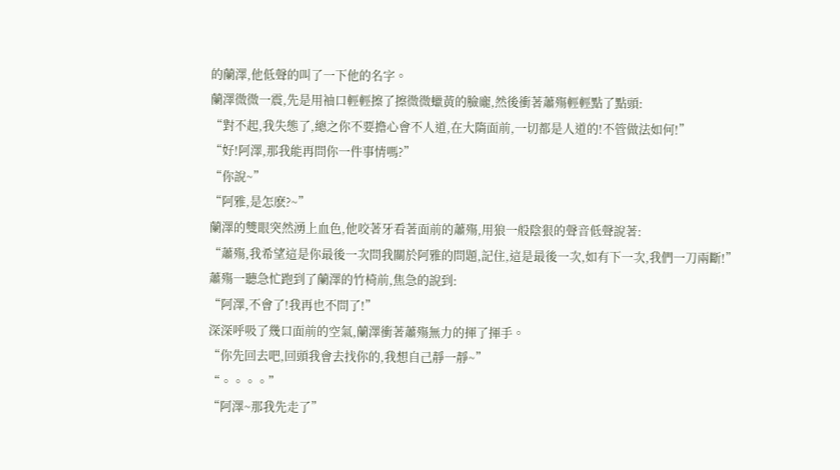的蘭澤,他低聲的叫了一下他的名字。
蘭澤微微一震,先是用袖口輕輕擦了擦微微蠟黃的臉龐,然後衝著蕭殤輕輕點了點頭:
“對不起,我失態了,總之你不要擔心會不人道,在大隋面前,一切都是人道的!不管做法如何!”
“好!阿澤,那我能再問你一件事情嗎?”
“你說~”
“阿雅,是怎麽?~”
蘭澤的雙眼突然湧上血色,他咬著牙看著面前的蕭殤,用狼一般陰狠的聲音低聲說著:
“蕭殤,我希望這是你最後一次問我關於阿雅的問題,記住,這是最後一次,如有下一次,我們一刀兩斷!”
蕭殤一聽急忙跑到了蘭澤的竹椅前,焦急的說到:
“阿澤,不會了!我再也不問了!”
深深呼吸了幾口面前的空氣,蘭澤衝著蕭殤無力的揮了揮手。
“你先回去吧,回頭我會去找你的,我想自己靜一靜~”
“。。。。”
“阿澤~那我先走了”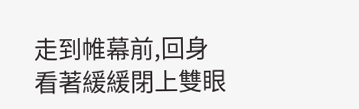走到帷幕前,回身看著緩緩閉上雙眼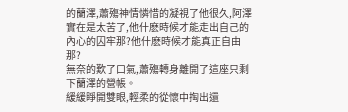的蘭澤,蕭殤神情憐惜的凝視了他很久,阿澤實在是太苦了,他什麽時候才能走出自己的內心的囚牢那?他什麽時候才能真正自由那?
無奈的歎了口氣,蕭殤轉身離開了這座只剩下蘭澤的營帳。
緩緩睜開雙眼,輕柔的從懷中掏出還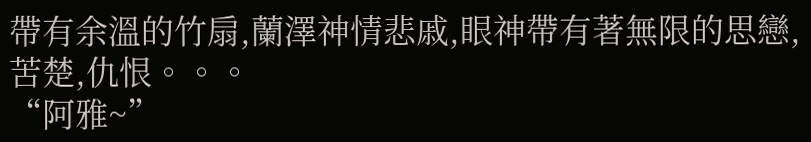帶有余溫的竹扇,蘭澤神情悲戚,眼神帶有著無限的思戀,苦楚,仇恨。。。
“阿雅~”